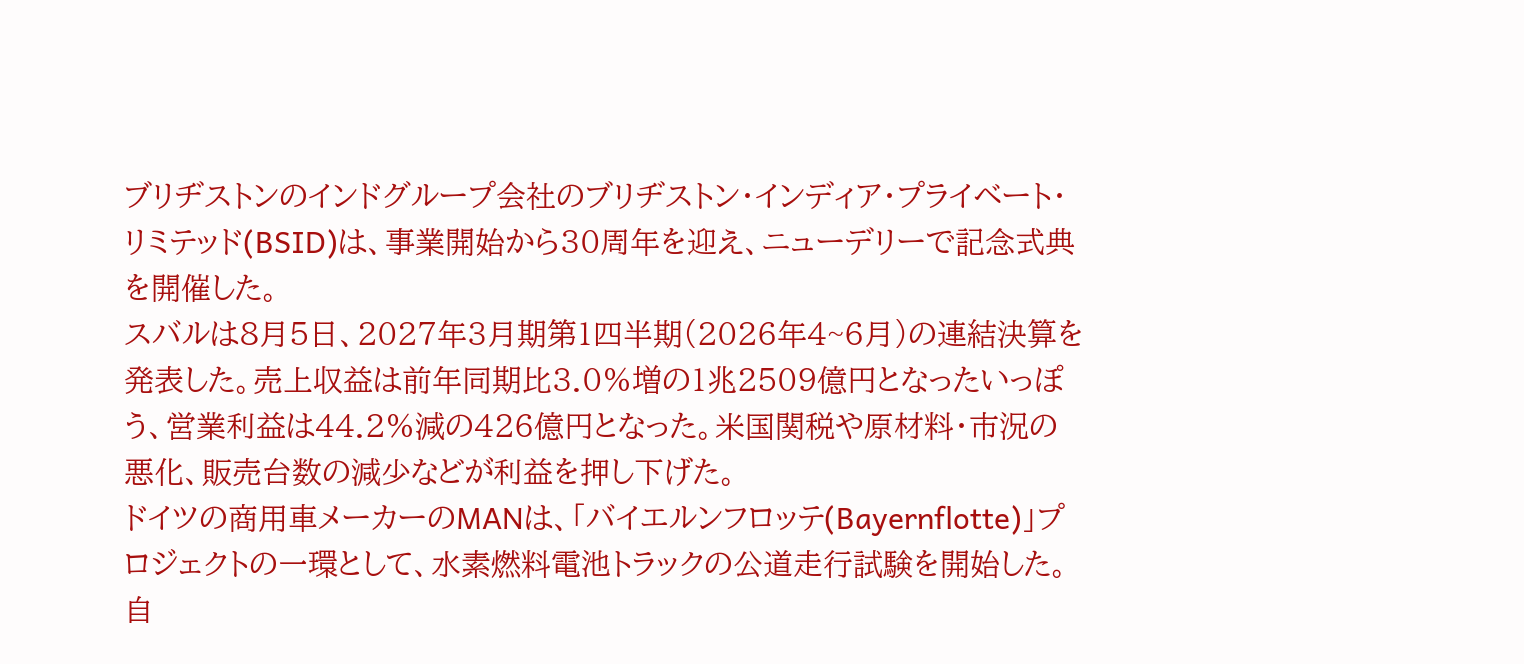ブリヂストンのインドグループ会社のブリヂストン・インディア・プライベート・リミテッド(BSID)は、事業開始から30周年を迎え、ニューデリーで記念式典を開催した。
スバルは8月5日、2027年3月期第1四半期(2026年4~6月)の連結決算を発表した。売上収益は前年同期比3.0%増の1兆2509億円となったいっぽう、営業利益は44.2%減の426億円となった。米国関税や原材料・市況の悪化、販売台数の減少などが利益を押し下げた。
ドイツの商用車メーカーのMANは、「バイエルンフロッテ(Bayernflotte)」プロジェクトの一環として、水素燃料電池トラックの公道走行試験を開始した。
自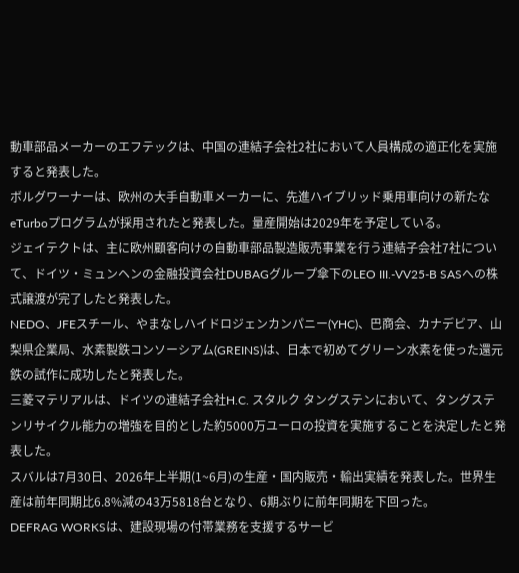動車部品メーカーのエフテックは、中国の連結子会社2社において人員構成の適正化を実施すると発表した。
ボルグワーナーは、欧州の大手自動車メーカーに、先進ハイブリッド乗用車向けの新たなeTurboプログラムが採用されたと発表した。量産開始は2029年を予定している。
ジェイテクトは、主に欧州顧客向けの自動車部品製造販売事業を行う連結子会社7社について、ドイツ・ミュンヘンの金融投資会社DUBAGグループ傘下のLEO III.-VV25-B SASへの株式譲渡が完了したと発表した。
NEDO、JFEスチール、やまなしハイドロジェンカンパニー(YHC)、巴商会、カナデビア、山梨県企業局、水素製鉄コンソーシアム(GREINS)は、日本で初めてグリーン水素を使った還元鉄の試作に成功したと発表した。
三菱マテリアルは、ドイツの連結子会社H.C. スタルク タングステンにおいて、タングステンリサイクル能力の増強を目的とした約5000万ユーロの投資を実施することを決定したと発表した。
スバルは7月30日、2026年上半期(1~6月)の生産・国内販売・輸出実績を発表した。世界生産は前年同期比6.8%減の43万5818台となり、6期ぶりに前年同期を下回った。
DEFRAG WORKSは、建設現場の付帯業務を支援するサービ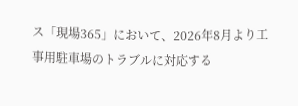ス「現場365」において、2026年8月より工事用駐車場のトラブルに対応する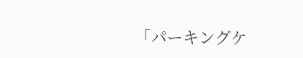「パーキングケ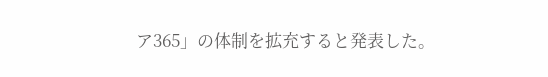ア365」の体制を拡充すると発表した。